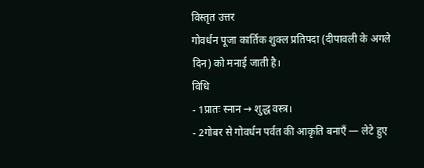विस्तृत उत्तर
गोवर्धन पूजा कार्तिक शुक्ल प्रतिपदा (दीपावली के अगले दिन) को मनाई जाती है।
विधि
- 1प्रातः स्नान → शुद्ध वस्त्र।
- 2गोबर से गोवर्धन पर्वत की आकृति बनाएँ — लेटे हुए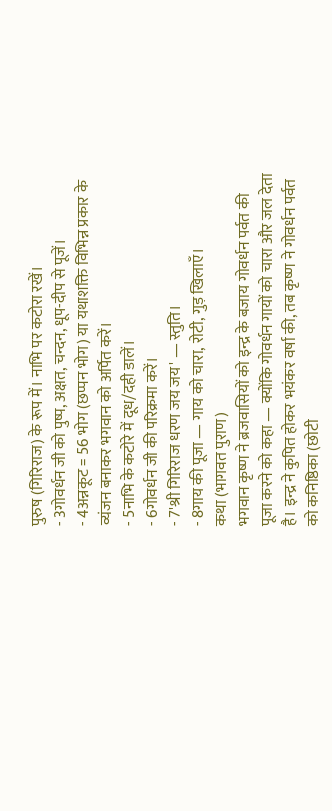पुरुष (गिरिराज) के रूप में। नाभि पर कटोरा रखें।
- 3गोवर्धन जी को पुष्प, अक्षत, चन्दन, धूप-दीप से पूजें।
- 4अन्नकूट = 56 भोग (छप्पन भोग) या यथाशक्ति विभिन्न प्रकार के व्यंजन बनाकर भगवान को अर्पित करें।
- 5नाभि के कटोरे में दूध/दही डालें।
- 6गोवर्धन जी की परिक्रमा करें।
- 7'श्री गिरिराज धरण जय जय' — स्तुति।
- 8गाय की पूजा — गाय को चारा, रोटी, गुड़ खिलाएँ।
कथा (भागवत पुराण)
भगवान कृष्ण ने ब्रजवासियों को इन्द्र के बजाय गोवर्धन पर्वत की पूजा करने को कहा — क्योंकि गोवर्धन गायों को चारा और जल देता है। इन्द्र ने कुपित होकर भयंकर वर्षा की, तब कृष्ण ने गोवर्धन पर्वत को कनिष्ठिका (छोटी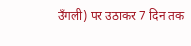उँगली) पर उठाकर 7 दिन तक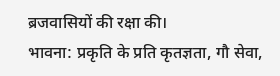ब्रजवासियों की रक्षा की।
भावना: प्रकृति के प्रति कृतज्ञता, गौ सेवा,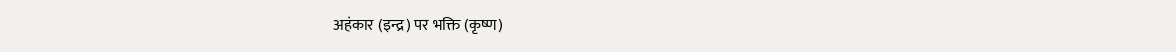अहंकार (इन्द्र) पर भक्ति (कृष्ण)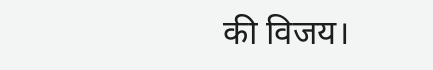की विजय।